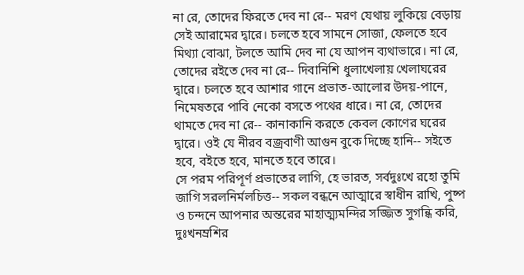না রে, তোদের ফিরতে দেব না রে-- মরণ যেথায় লুকিয়ে বেড়ায় সেই আরামের দ্বারে। চলতে হবে সামনে সোজা, ফেলতে হবে মিথ্যা বোঝা, টলতে আমি দেব না যে আপন ব্যথাভারে। না রে, তোদের রইতে দেব না রে-- দিবানিশি ধুলাখেলায় খেলাঘরের দ্বারে। চলতে হবে আশার গানে প্রভাত-আলোর উদয়-পানে, নিমেষতরে পাবি নেকো বসতে পথের ধারে। না রে, তোদের থামতে দেব না রে-- কানাকানি করতে কেবল কোণের ঘরের দ্বারে। ওই যে নীরব বজ্রবাণী আগুন বুকে দিচ্ছে হানি-- সইতে হবে, বইতে হবে, মানতে হবে তারে।
সে পরম পরিপূর্ণ প্রভাতের লাগি, হে ভারত, সর্বদুঃখে রহো তুমি জাগি সরলনির্মলচিত্ত-- সকল বন্ধনে আত্মারে স্বাধীন রাখি, পুষ্প ও চন্দনে আপনার অন্তরের মাহাত্ম্যমন্দির সজ্জিত সুগন্ধি করি, দুঃখনম্রশির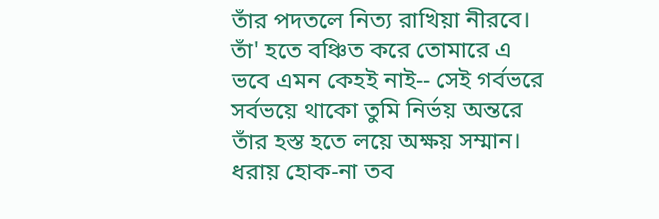তাঁর পদতলে নিত্য রাখিয়া নীরবে। তাঁ' হতে বঞ্চিত করে তোমারে এ ভবে এমন কেহই নাই-- সেই গর্বভরে সর্বভয়ে থাকো তুমি নির্ভয় অন্তরে তাঁর হস্ত হতে লয়ে অক্ষয় সম্মান। ধরায় হোক-না তব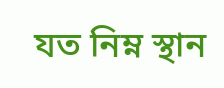যত নিম্ন স্থান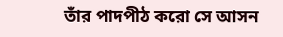তাঁর পাদপীঠ করো সে আসন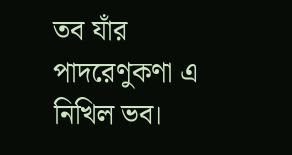তব যাঁর পাদরেণুকণা এ নিখিল ভব।